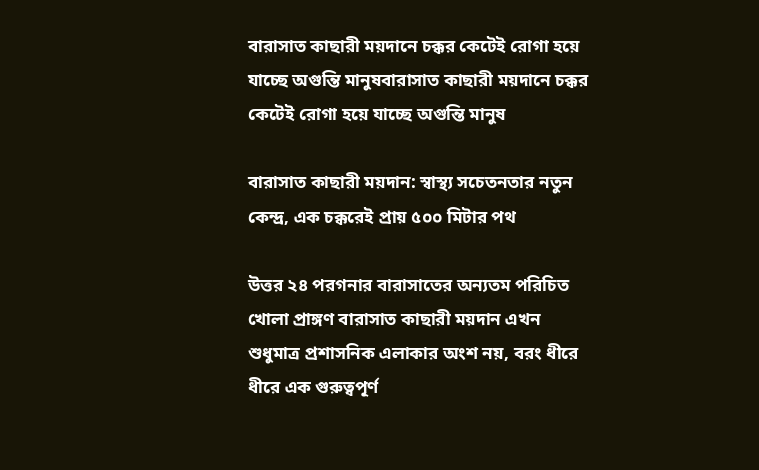বারাসাত কাছারী ময়দানে চক্কর কেটেই রোগা হয়ে যাচ্ছে অগুন্তি মানুষবারাসাত কাছারী ময়দানে চক্কর কেটেই রোগা হয়ে যাচ্ছে অগুন্তি মানুষ

বারাসাত কাছারী ময়দান: স্বাস্থ্য সচেতনতার নতুন কেন্দ্র, এক চক্করেই প্রায় ৫০০ মিটার পথ

উত্তর ২৪ পরগনার বারাসাতের অন্যতম পরিচিত খোলা প্রাঙ্গণ বারাসাত কাছারী ময়দান এখন শুধুমাত্র প্রশাসনিক এলাকার অংশ নয়, বরং ধীরে ধীরে এক গুরুত্বপূর্ণ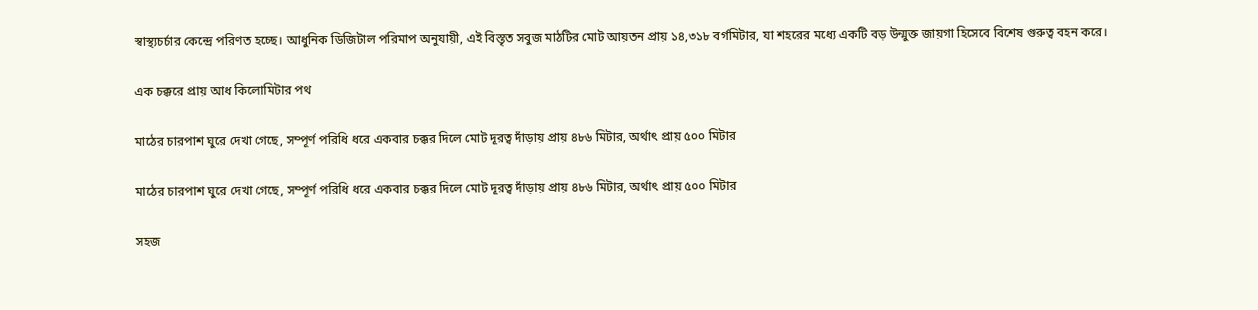স্বাস্থ্যচর্চার কেন্দ্রে পরিণত হচ্ছে। আধুনিক ডিজিটাল পরিমাপ অনুযায়ী, এই বিস্তৃত সবুজ মাঠটির মোট আয়তন প্রায় ১৪,৩১৮ বর্গমিটার, যা শহরের মধ্যে একটি বড় উন্মুক্ত জায়গা হিসেবে বিশেষ গুরুত্ব বহন করে।

এক চক্করে প্রায় আধ কিলোমিটার পথ

মাঠের চারপাশ ঘুরে দেখা গেছে, সম্পূর্ণ পরিধি ধরে একবার চক্কর দিলে মোট দূরত্ব দাঁড়ায় প্রায় ৪৮৬ মিটার, অর্থাৎ প্রায় ৫০০ মিটার

মাঠের চারপাশ ঘুরে দেখা গেছে, সম্পূর্ণ পরিধি ধরে একবার চক্কর দিলে মোট দূরত্ব দাঁড়ায় প্রায় ৪৮৬ মিটার, অর্থাৎ প্রায় ৫০০ মিটার

সহজ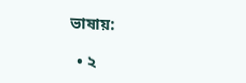ভাষায়:

  • ২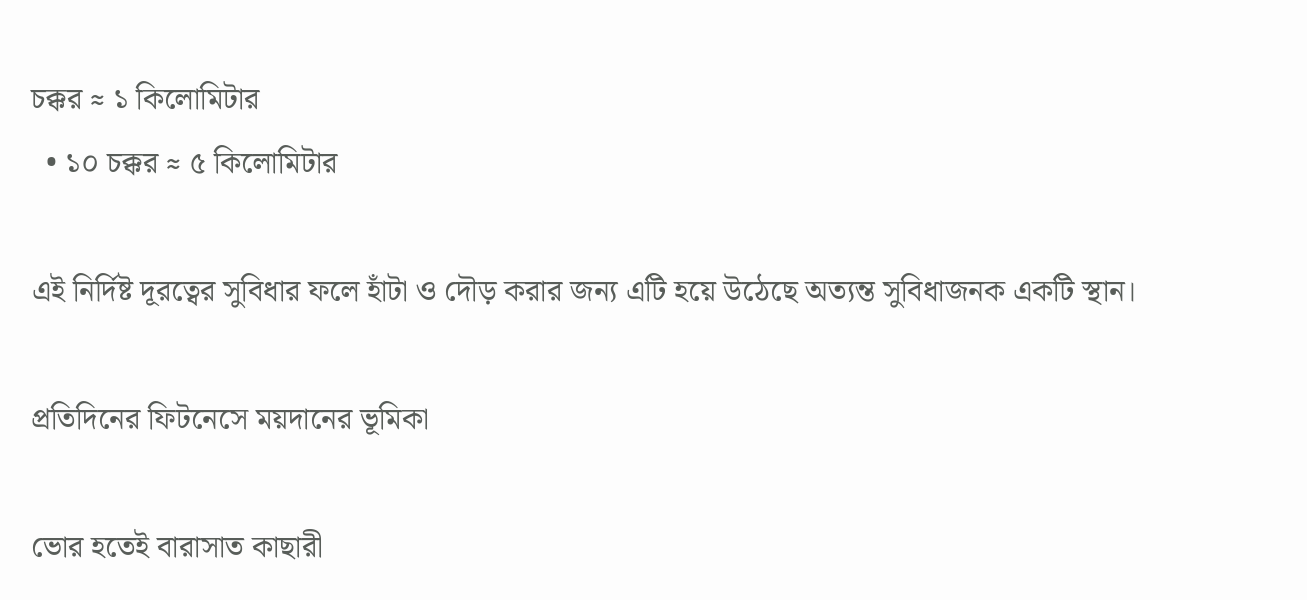চক্কর ≈ ১ কিলোমিটার
  • ১০ চক্কর ≈ ৫ কিলোমিটার

এই নির্দিষ্ট দূরত্বের সুবিধার ফলে হাঁটা ও দৌড় করার জন্য এটি হয়ে উঠেছে অত্যন্ত সুবিধাজনক একটি স্থান।

প্রতিদিনের ফিটনেসে ময়দানের ভূমিকা

ভোর হতেই বারাসাত কাছারী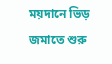ময়দানে ভিড় জমাতে শুরু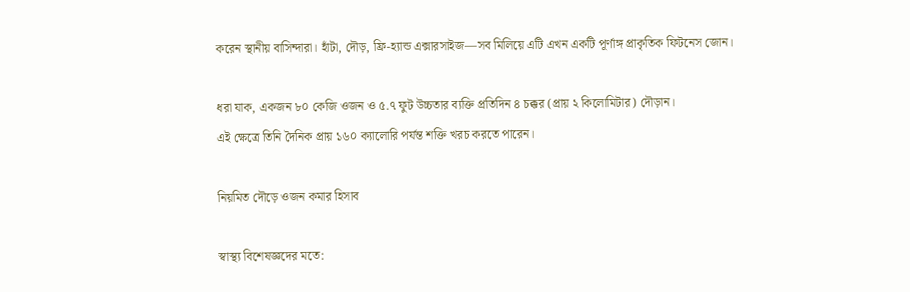করেন স্থানীয় বাসিন্দারা। হাঁটা, দৌড়, ফ্রি-হ্যান্ড এক্সারসাইজ—সব মিলিয়ে এটি এখন একটি পূর্ণাঙ্গ প্রাকৃতিক ফিটনেস জোন।

ধরা যাক, একজন ৮০ কেজি ওজন ও ৫.৭ ফুট উচ্চতার ব্যক্তি প্রতিদিন ৪ চক্কর (প্রায় ২ কিলোমিটার) দৌড়ান।
এই ক্ষেত্রে তিনি দৈনিক প্রায় ১৬০ ক্যালোরি পর্যন্ত শক্তি খরচ করতে পারেন।

নিয়মিত দৌড়ে ওজন কমার হিসাব

স্বাস্থ্য বিশেষজ্ঞদের মতে: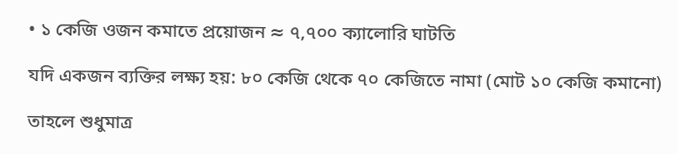• ১ কেজি ওজন কমাতে প্রয়োজন ≈ ৭,৭০০ ক্যালোরি ঘাটতি

যদি একজন ব্যক্তির লক্ষ্য হয়: ৮০ কেজি থেকে ৭০ কেজিতে নামা (মোট ১০ কেজি কমানো)

তাহলে শুধুমাত্র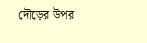দৌড়ের উপর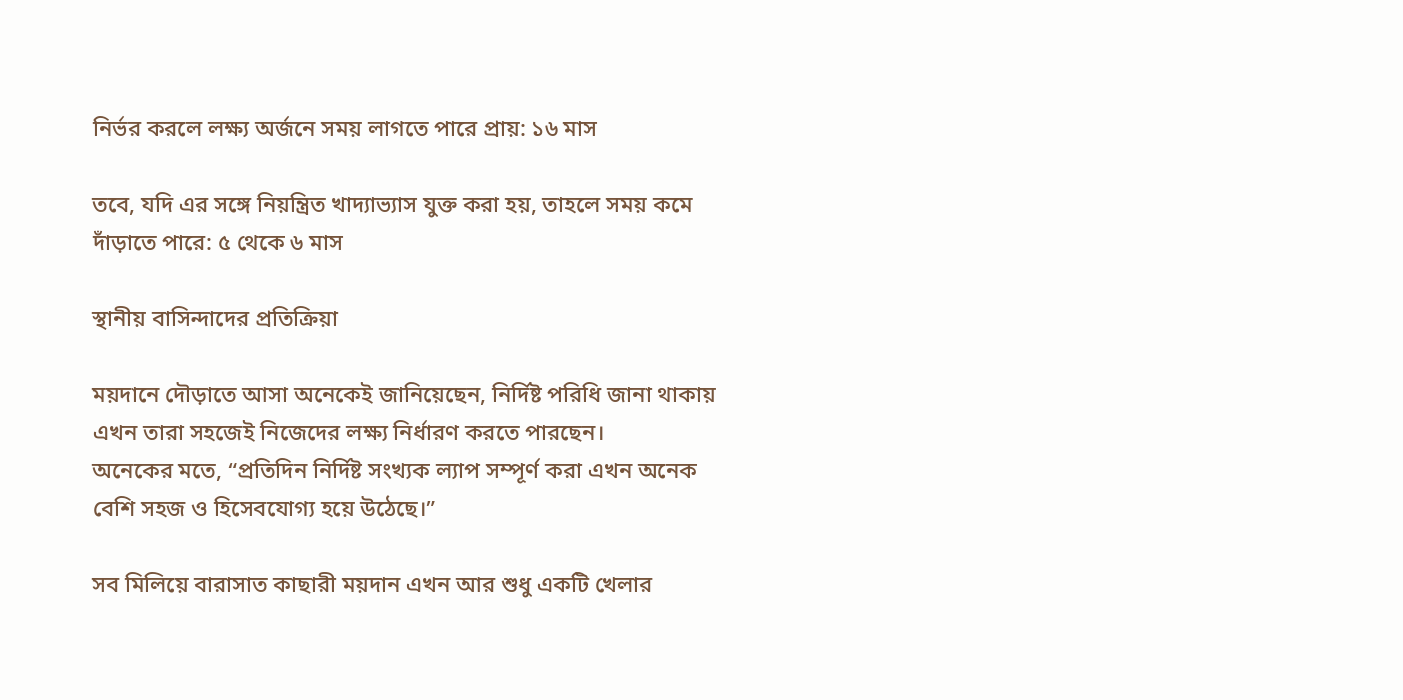নির্ভর করলে লক্ষ্য অর্জনে সময় লাগতে পারে প্রায়: ১৬ মাস

তবে, যদি এর সঙ্গে নিয়ন্ত্রিত খাদ্যাভ্যাস যুক্ত করা হয়, তাহলে সময় কমে দাঁড়াতে পারে: ৫ থেকে ৬ মাস

স্থানীয় বাসিন্দাদের প্রতিক্রিয়া

ময়দানে দৌড়াতে আসা অনেকেই জানিয়েছেন, নির্দিষ্ট পরিধি জানা থাকায় এখন তারা সহজেই নিজেদের লক্ষ্য নির্ধারণ করতে পারছেন।
অনেকের মতে, “প্রতিদিন নির্দিষ্ট সংখ্যক ল্যাপ সম্পূর্ণ করা এখন অনেক বেশি সহজ ও হিসেবযোগ্য হয়ে উঠেছে।”

সব মিলিয়ে বারাসাত কাছারী ময়দান এখন আর শুধু একটি খেলার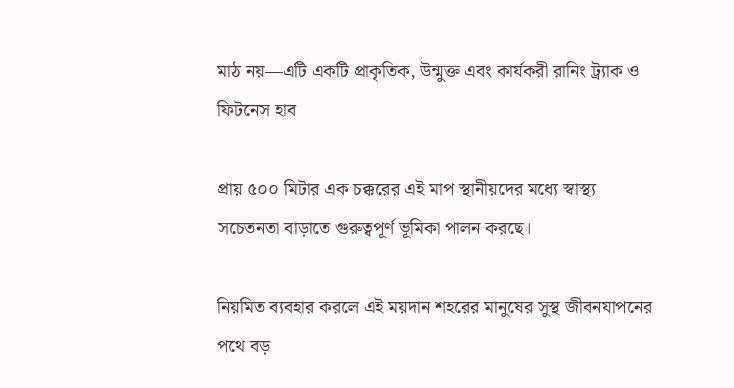মাঠ নয়—এটি একটি প্রাকৃতিক, উন্মুক্ত এবং কার্যকরী রানিং ট্র্যাক ও ফিটনেস হাব

প্রায় ৫০০ মিটার এক চক্করের এই মাপ স্থানীয়দের মধ্যে স্বাস্থ্য সচেতনতা বাড়াতে গুরুত্বপূর্ণ ভূমিকা পালন করছে।

নিয়মিত ব্যবহার করলে এই ময়দান শহরের মানুষের সুস্থ জীবনযাপনের পথে বড়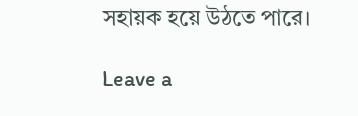সহায়ক হয়ে উঠতে পারে।

Leave a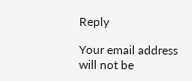Reply

Your email address will not be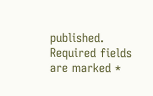published. Required fields are marked *